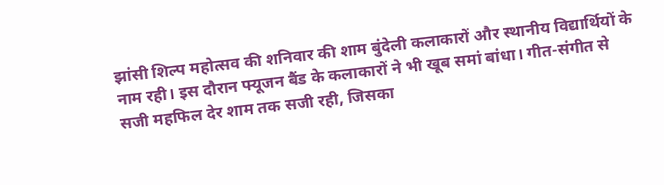झांसी शिल्प महोत्सव की शनिवार की शाम बुंदेली कलाकारों और स्थानीय विद्यार्थियों के नाम रही। इस दौरान फ्यूजन बैंड के कलाकारों ने भी खूब समां बांधा। गीत-संगीत से सजी महफिल देर शाम तक सजी रही, जिसका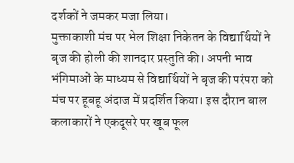दर्शकों ने जमकर मजा लिया।
मुक्ताकाशी मंच पर भेल शिक्षा निकेतन के विद्यार्थियों ने बृज की होली की शानदार प्रस्तुति की। अपनी भाव भंगिमाओं के माध्यम से विद्यार्थियों ने बृज की परंपरा को मंच पर हूबहू अंदाज में प्रदर्शित किया। इस दौरान बाल कलाकारों ने एकदूसरे पर खूब फूल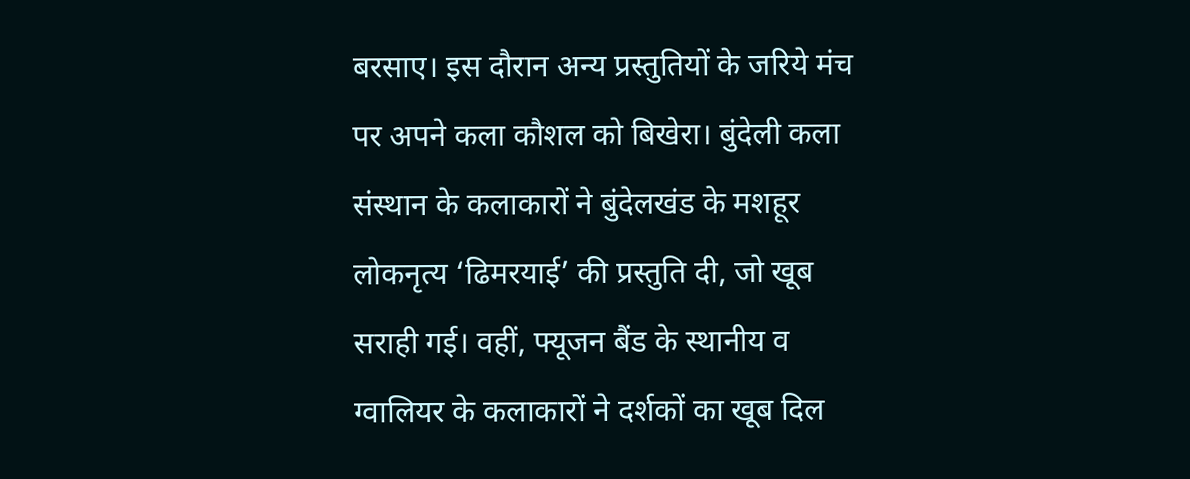बरसाए। इस दौरान अन्य प्रस्तुतियों के जरिये मंच पर अपने कला कौशल को बिखेरा। बुंदेली कला संस्थान के कलाकारों ने बुंदेलखंड के मशहूर लोकनृत्य ‘ढिमरयाई’ की प्रस्तुति दी, जो खूब सराही गई। वहीं, फ्यूजन बैंड के स्थानीय व ग्वालियर के कलाकारों ने दर्शकों का खूब दिल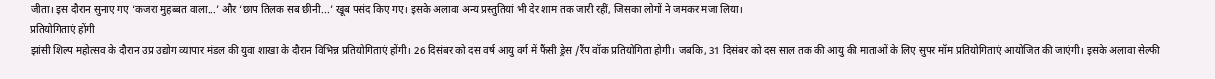जीता। इस दौरान सुनाए गए ‘कजरा मुहब्बत वाला...’ और ‘छाप तिलक सब छीनी...’ खूब पसंद किए गए। इसके अलावा अन्य प्रस्तुतियां भी देर शाम तक जारी रहीं, जिसका लोगों ने जमकर मजा लिया।
प्रतियोगिताएं होंगी
झांसी शिल्प महोत्सव के दौरान उप्र उद्योग व्यापार मंडल की युवा शाखा के दौरान विभिन्न प्रतियोगिताएं होंगी। 26 दिसंबर को दस वर्ष आयु वर्ग में फैंसी ड्रेस /रैंप वॉक प्रतियोगिता होगी। जबकि, 31 दिसंबर को दस साल तक की आयु की माताओं के लिए सुपर मॉम प्रतियोगिताएं आयोजित की जाएंगी। इसके अलावा सेल्फी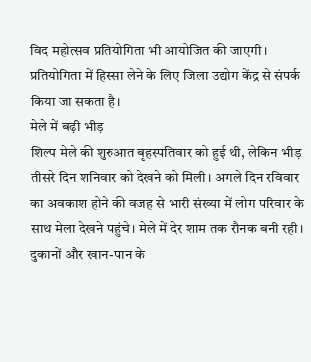विद महोत्सव प्रतियोगिता भी आयोजित की जाएगी। प्रतियोगिता में हिस्सा लेने के लिए जिला उद्योग केंद्र से संपर्क किया जा सकता है।
मेले में बढ़ी भीड़
शिल्प मेले की शुरुआत बृहस्पतिवार को हुई थी, लेकिन भीड़ तीसरे दिन शनिवार को देखने को मिली। अगले दिन रविवार का अवकाश होने की वजह से भारी संख्या में लोग परिवार के साथ मेला देखने पहुंचे। मेले में देर शाम तक रौनक बनी रही। दुकानों और खान-पान के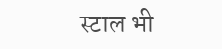स्टाल भी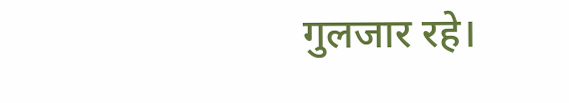गुलजार रहे।